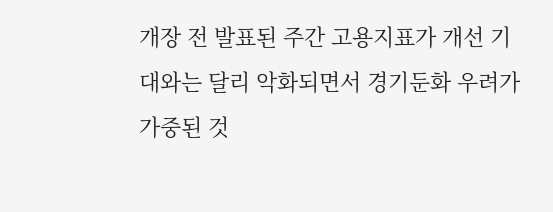개장 전 발표된 주간 고용지표가 개선 기대와는 달리 악화되면서 경기둔화 우려가 가중된 것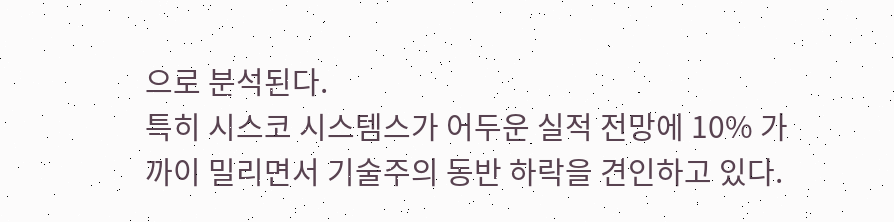으로 분석된다.
특히 시스코 시스템스가 어두운 실적 전망에 10% 가까이 밀리면서 기술주의 동반 하락을 견인하고 있다.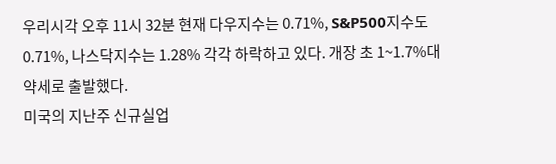우리시각 오후 11시 32분 현재 다우지수는 0.71%, S&P500지수도 0.71%, 나스닥지수는 1.28% 각각 하락하고 있다. 개장 초 1~1.7%대 약세로 출발했다.
미국의 지난주 신규실업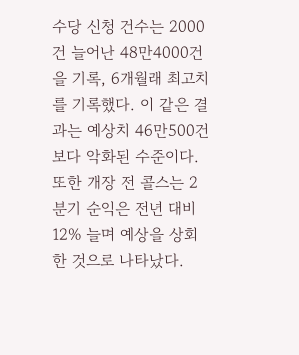수당 신청 건수는 2000건 늘어난 48만4000건을 기록, 6개월래 최고치를 기록했다. 이 같은 결과는 예상치 46만500건보다 악화된 수준이다.
또한 개장 전 콜스는 2분기 순익은 전년 대비 12% 늘며 예상을 상회한 것으로 나타났다.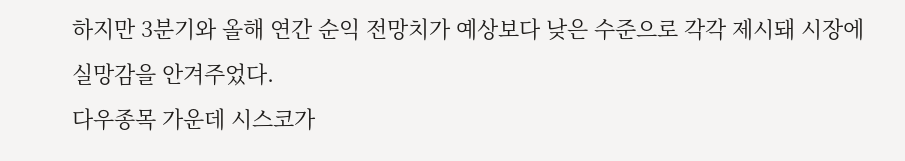하지만 3분기와 올해 연간 순익 전망치가 예상보다 낮은 수준으로 각각 제시돼 시장에 실망감을 안겨주었다.
다우종목 가운데 시스코가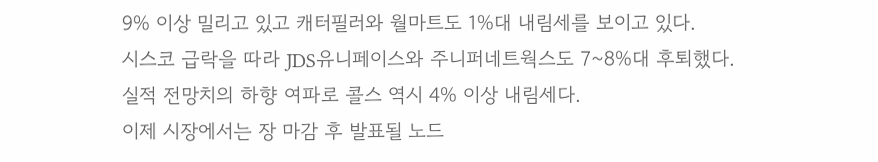9% 이상 밀리고 있고 캐터필러와 월마트도 1%대 내림세를 보이고 있다.
시스코 급락을 따라 JDS유니페이스와 주니퍼네트웍스도 7~8%대 후퇴했다.
실적 전망치의 하향 여파로 콜스 역시 4% 이상 내림세다.
이제 시장에서는 장 마감 후 발표될 노드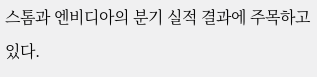스톰과 엔비디아의 분기 실적 결과에 주목하고 있다.